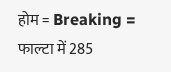होम = Breaking = फाल्टा में 285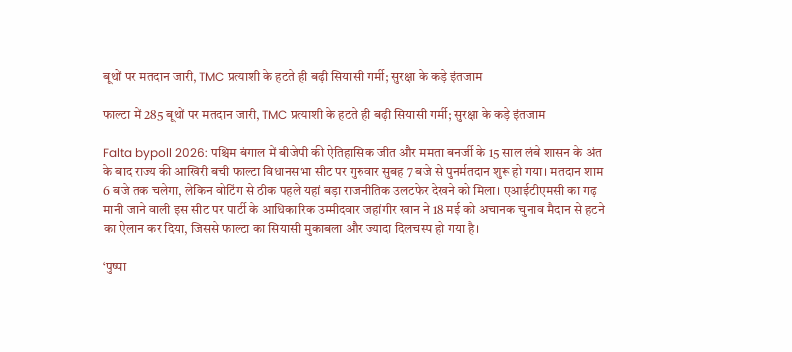बूथों पर मतदान जारी, TMC प्रत्याशी के हटते ही बढ़ी सियासी गर्मी; सुरक्षा के कड़े इंतजाम

फाल्टा में 285 बूथों पर मतदान जारी, TMC प्रत्याशी के हटते ही बढ़ी सियासी गर्मी; सुरक्षा के कड़े इंतजाम

Falta bypoll 2026: पश्चिम बंगाल में बीजेपी की ऐतिहासिक जीत और ममता बनर्जी के 15 साल लंबे शासन के अंत के बाद राज्य की आखिरी बची फाल्टा विधानसभा सीट पर गुरुवार सुबह 7 बजे से पुनर्मतदान शुरू हो गया। मतदान शाम 6 बजे तक चलेगा, लेकिन वोटिंग से ठीक पहले यहां बड़ा राजनीतिक उलटफेर देखने को मिला। एआईटीएमसी का गढ़ मानी जाने वाली इस सीट पर पार्टी के आधिकारिक उम्मीदवार जहांगीर खान ने 18 मई को अचानक चुनाव मैदान से हटने का ऐलान कर दिया, जिससे फाल्टा का सियासी मुकाबला और ज्यादा दिलचस्प हो गया है।

‘पुष्पा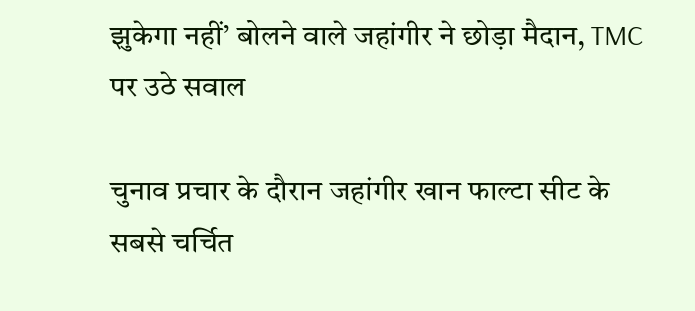झुकेगा नहीं’ बोलने वाले जहांगीर ने छोड़ा मैदान, TMC पर उठे सवाल

चुनाव प्रचार के दौरान जहांगीर खान फाल्टा सीट के सबसे चर्चित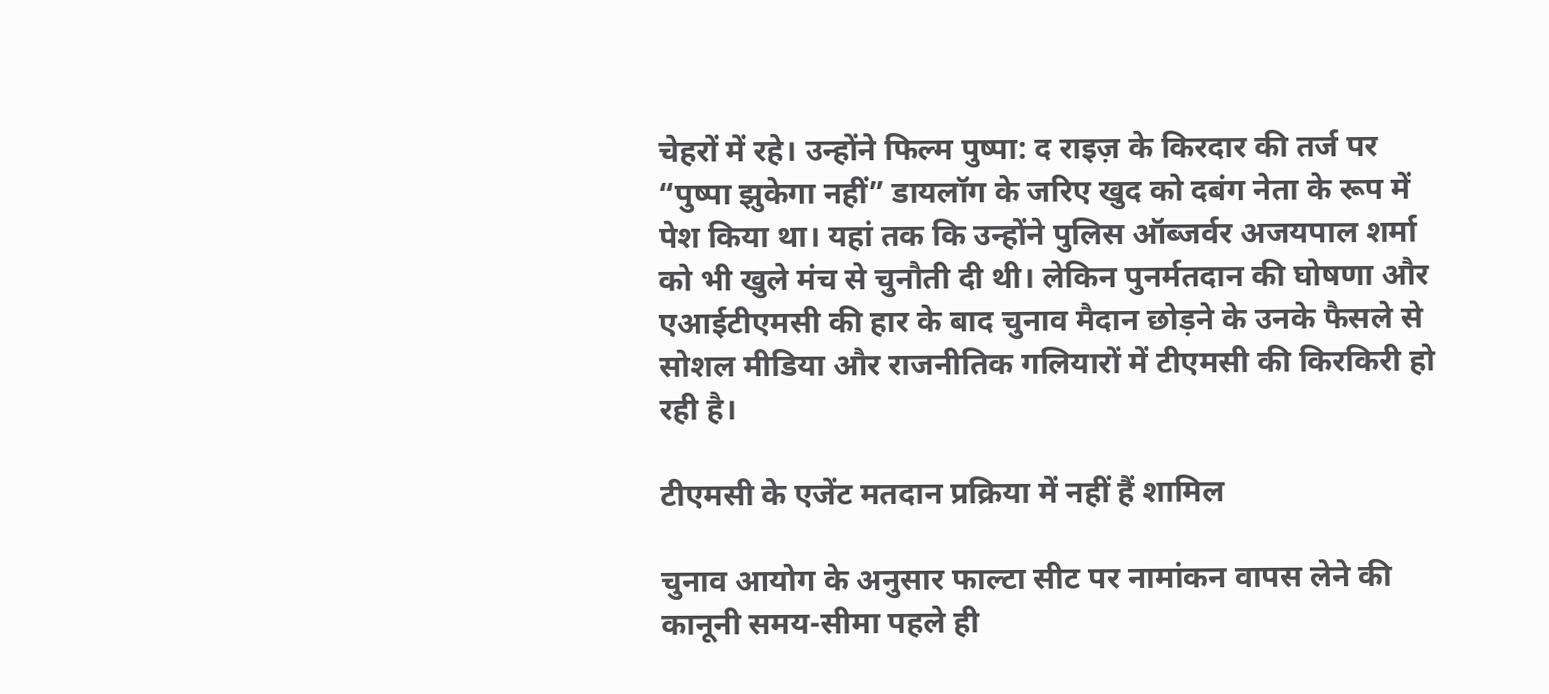चेहरों में रहे। उन्होंने फिल्म पुष्पा: द राइज़ के किरदार की तर्ज पर “पुष्पा झुकेगा नहीं” डायलॉग के जरिए खुद को दबंग नेता के रूप में पेश किया था। यहां तक कि उन्होंने पुलिस ऑब्जर्वर अजयपाल शर्मा को भी खुले मंच से चुनौती दी थी। लेकिन पुनर्मतदान की घोषणा और एआईटीएमसी की हार के बाद चुनाव मैदान छोड़ने के उनके फैसले से सोशल मीडिया और राजनीतिक गलियारों में टीएमसी की किरकिरी हो रही है।

टीएमसी के एजेंट मतदान प्रक्रिया में नहीं हैं शामिल

चुनाव आयोग के अनुसार फाल्टा सीट पर नामांकन वापस लेने की कानूनी समय-सीमा पहले ही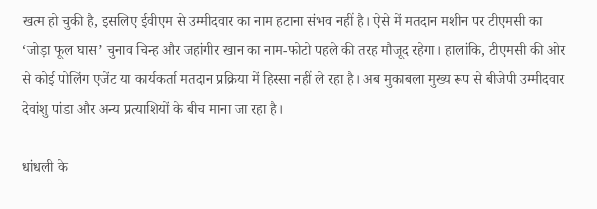खत्म हो चुकी है, इसलिए ईवीएम से उम्मीदवार का नाम हटाना संभव नहीं है। ऐसे में मतदान मशीन पर टीएमसी का ‘जोड़ा फूल घास’ चुनाव चिन्ह और जहांगीर खान का नाम-फोटो पहले की तरह मौजूद रहेगा। हालांकि, टीएमसी की ओर से कोई पोलिंग एजेंट या कार्यकर्ता मतदान प्रक्रिया में हिस्सा नहीं ले रहा है। अब मुकाबला मुख्य रूप से बीजेपी उम्मीदवार देवांशु पांडा और अन्य प्रत्याशियों के बीच माना जा रहा है।

धांधली के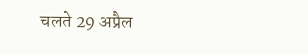चलते 29 अप्रैल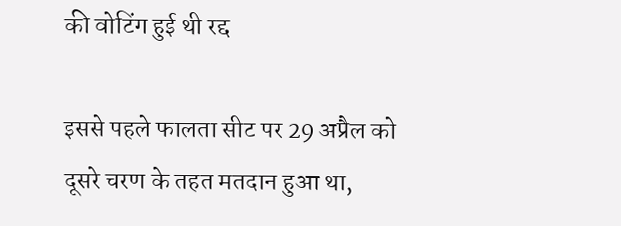की वोटिंग हुई थी रद्द

इससे पहले फालता सीट पर 29 अप्रैल को दूसरे चरण के तहत मतदान हुआ था,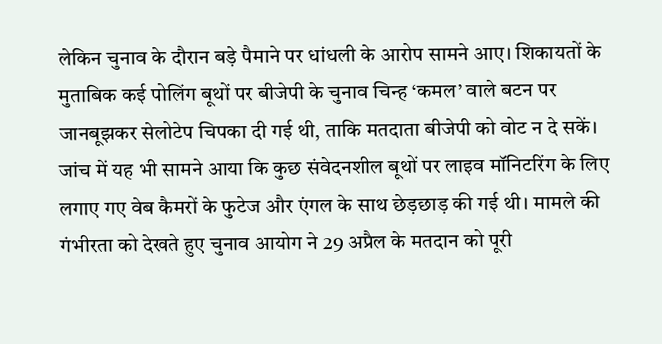लेकिन चुनाव के दौरान बड़े पैमाने पर धांधली के आरोप सामने आए। शिकायतों के मुताबिक कई पोलिंग बूथों पर बीजेपी के चुनाव चिन्ह ‘कमल’ वाले बटन पर जानबूझकर सेलोटेप चिपका दी गई थी, ताकि मतदाता बीजेपी को वोट न दे सकें। जांच में यह भी सामने आया कि कुछ संवेदनशील बूथों पर लाइव मॉनिटरिंग के लिए लगाए गए वेब कैमरों के फुटेज और एंगल के साथ छेड़छाड़ की गई थी। मामले की गंभीरता को देखते हुए चुनाव आयोग ने 29 अप्रैल के मतदान को पूरी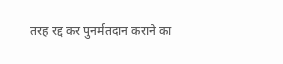तरह रद्द कर पुनर्मतदान कराने का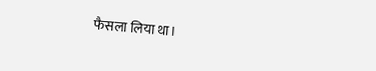फैसला लिया था।